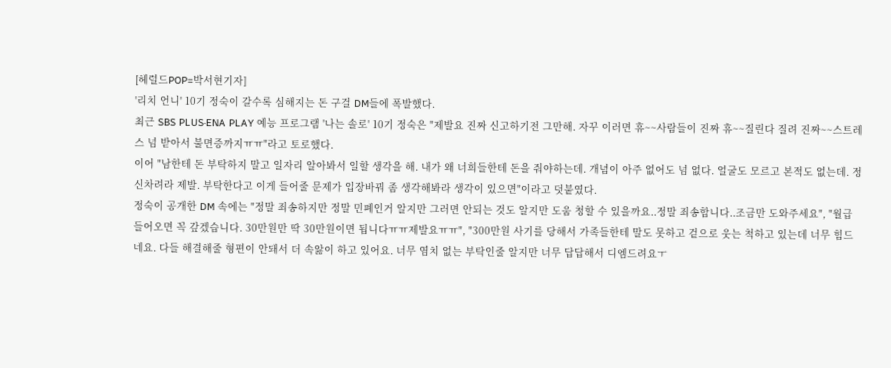[헤럴드POP=박서현기자]
'리치 언니' 10기 정숙이 갈수록 심해지는 돈 구걸 DM들에 폭발했다.
최근 SBS PLUS·ENA PLAY 예능 프로그램 '나는 솔로' 10기 정숙은 "제발요 진짜 신고하기전 그만해. 자꾸 이러면 휴~~사람들이 진짜 휴~~질린다 질려 진짜~~스트레스 넘 받아서 불면증까지ㅠㅠ"라고 토로했다.
이어 "남한테 돈 부탁하지 말고 일자리 알아봐서 일할 생각을 해. 내가 왜 너희들한테 돈을 줘야하는데. 개념이 아주 없어도 넘 없다. 얼굴도 모르고 본적도 없는데. 정신차려라 제발. 부탁한다고 이게 들어줄 문제가 입장바꿔 좀 생각해봐라 생각이 있으면"이라고 덧붙였다.
정숙이 공개한 DM 속에는 "정말 죄송하지만 정말 민폐인거 알지만 그러면 안되는 것도 알지만 도움 청할 수 있을까요..정말 죄송합니다..조금만 도와주세요", "월급 들어오면 꼭 갚겠습니다. 30만원만 딱 30만원이면 됩니다ㅠㅠ제발요ㅠㅠ", "300만원 사기를 당해서 가족들한테 말도 못하고 겉으로 웃는 척하고 있는데 너무 힘드네요. 다들 해결해줄 형편이 안돼서 더 속앓이 하고 있어요. 너무 염치 없는 부탁인줄 알지만 너무 답답해서 디엠드려요ㅜ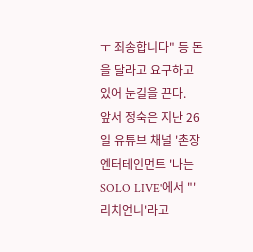ㅜ 죄송합니다" 등 돈을 달라고 요구하고 있어 눈길을 끈다.
앞서 정숙은 지난 26일 유튜브 채널 '촌장 엔터테인먼트 '나는SOLO LIVE'에서 "'리치언니'라고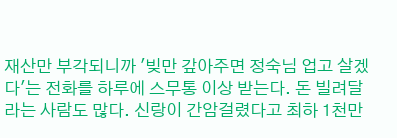재산만 부각되니까 '빚만 갚아주면 정숙님 업고 살겠다'는 전화를 하루에 스무통 이상 받는다. 돈 빌려달라는 사람도 많다. 신랑이 간암걸렸다고 최하 1천만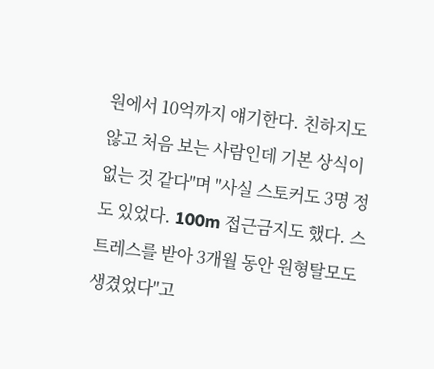원에서 10억까지 얘기한다. 친하지도 않고 처음 보는 사람인데 기본 상식이 없는 것 같다"며 "사실 스토커도 3명 정도 있었다. 100m 접근금지도 했다. 스트레스를 받아 3개월 동안 원형탈모도 생겼었다"고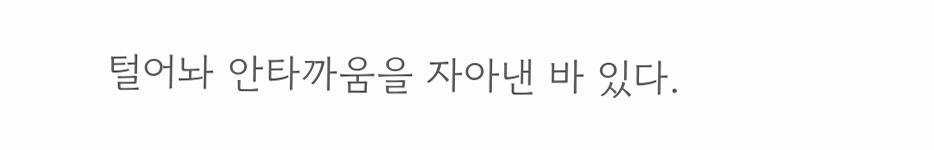털어놔 안타까움을 자아낸 바 있다.